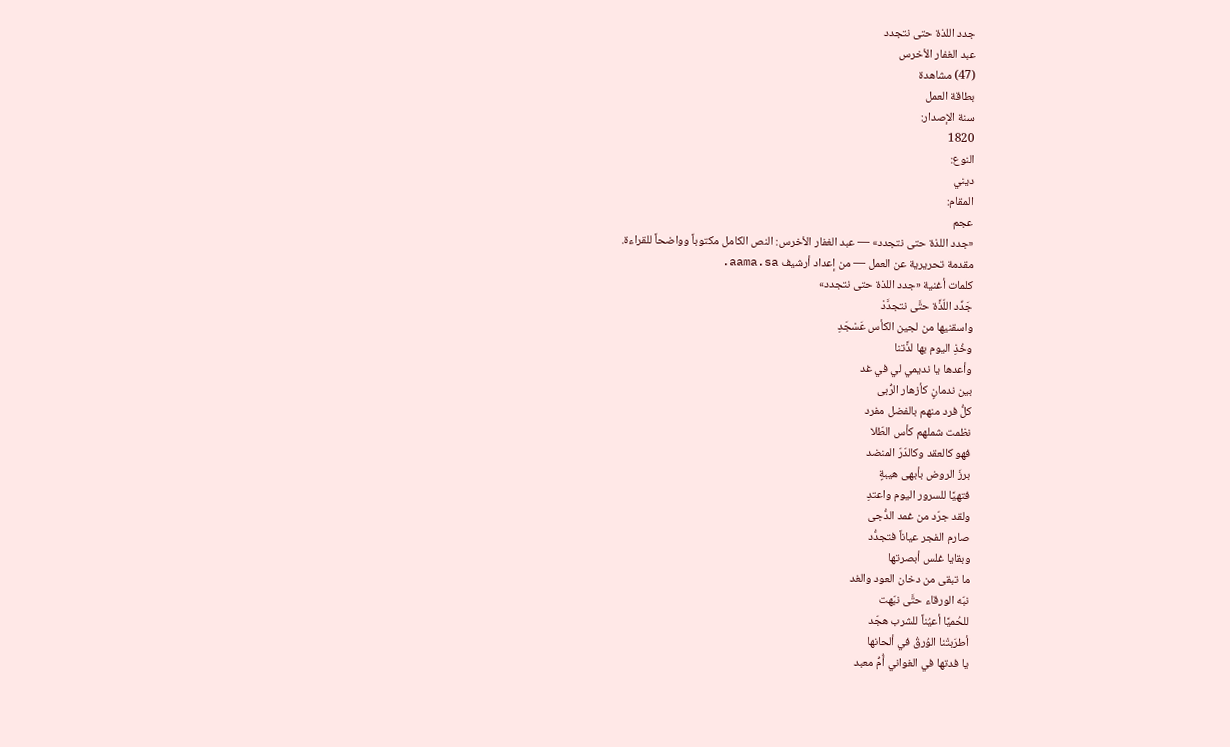جدد اللذة حتى نتجدد
عبد الغفار الأخرس
(47) مشاهدة
بطاقة العمل
سنة الإصدار:
1820
النوع:
ديني
المقام:
عجم
«جدد اللذة حتى نتجدد» — عبد الغفار الأخرس: النص الكامل مكتوباً وواضحاً للقراءة.
مقدمة تحريرية عن العمل — من إعداد أرشيف aama.sa.
كلمات أغنية «جدد اللذة حتى نتجدد»
جَدِّد اللّذَّة حتَّى نتجدَّدْ
واسقنيها من لجين الكأس عَسْجَدِ
وخُذِ اليوم بها لذَّتنا
وأعدها يا نديمي لي في غد
بين ندمانٍ كأزهار الرُّبى
كلُّ فرد منهم بالفضل مفرد
نظمت شملهم كأس الطّلا
فهو كالعقد وكالدّرّ المنضد
برزَ الروض بأبهى هيبةٍ
فتهيَّا للسرور اليوم واعتدِ
ولقد جرّد من غمد الدُّجى
صارم الفجر عياناً فتجدُّد
وبقايا غلس أبصرتها
ما تبقى من دخان العود والغد
نبّه الورقاء حتَّى نبّهت
للحُميَّا أعيُناً للشرب هجّد
أطرَبتْنا الوُرقُ في ألحانها
يا فدتها في الغواني أُمُّ معبد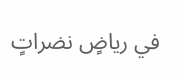في رياضٍ نضراتٍ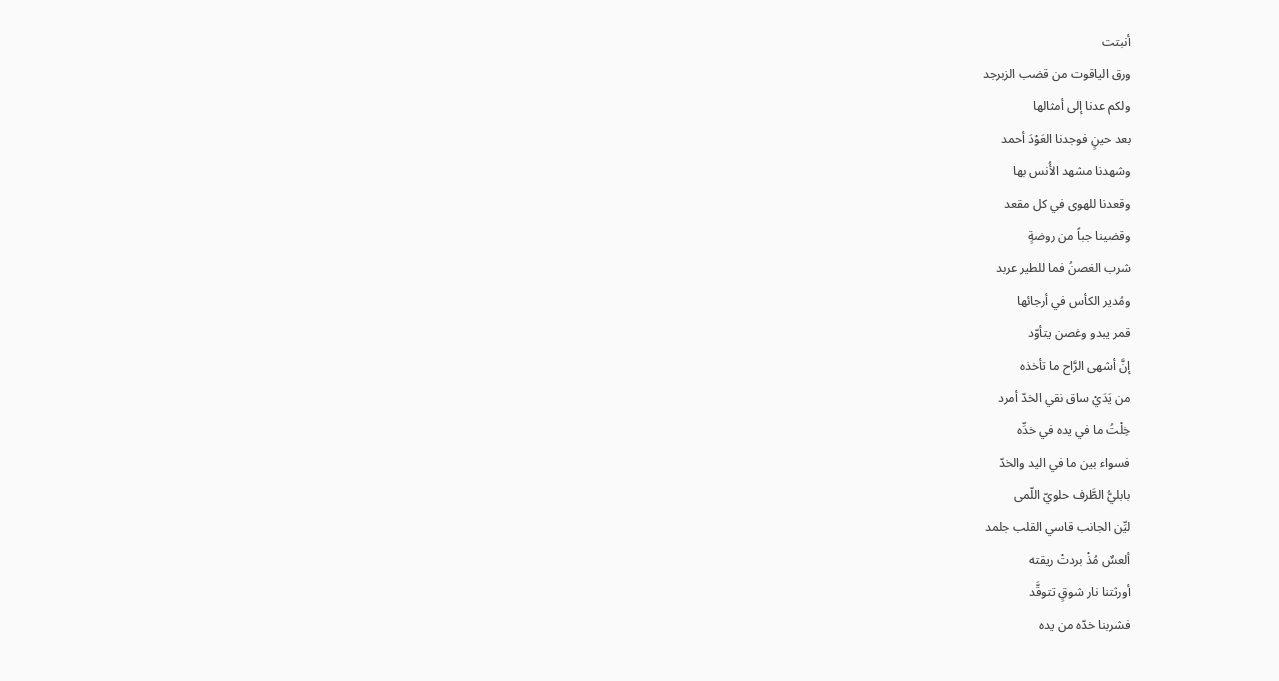أنبتت
ورق الياقوت من قضب الزبرجد
ولكم عدنا إلى أمثالها
بعد حينٍ فوجدنا العَوْدَ أحمد
وشهدنا مشهد الأُنس بها
وقعدنا للهوى في كل مقعد
وقضينا جباً من روضةٍ
شرب الغصنُ فما للطير عربد
ومُدير الكأس في أرجائها
قمر يبدو وغصن يتأوّد
إنَّ أشهى الرَّاح ما تأخذه
من يَدَيْ ساق نقي الخدّ أمرد
خِلْتُ ما في يده في خدِّه
فسواء بين ما في اليد والخدّ
بابليُّ الطَّرف حلويّ اللّمى
ليِّن الجانب قاسي القلب جلمد
ألعسٌ مُذْ بردتْ ريقته
أورثتنا نار شوقٍ تتوقَّد
فشربنا خدّه من يده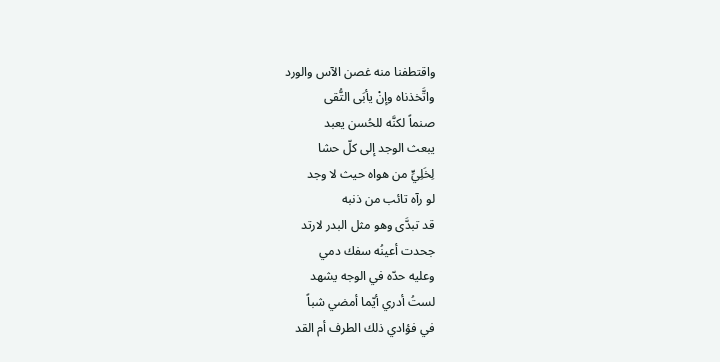واقتطفنا منه غصن الآس والورد
واتَّخذناه وإنْ يأبَى التُّقى
صنماً لكنَّه للحُسن يعبد
يبعث الوجد إلى كلّ حشا
لِخَلِيٍّ من هواه حيث لا وجد
لو رآه تائب من ذنبه
قد تبدَّى وهو مثل البدر لارتد
جحدت أعينُه سفك دمي
وعليه حدّه في الوجه يشهد
لستُ أدري أيّما أمضي شباً
في فؤادي ذلك الطرف أم القد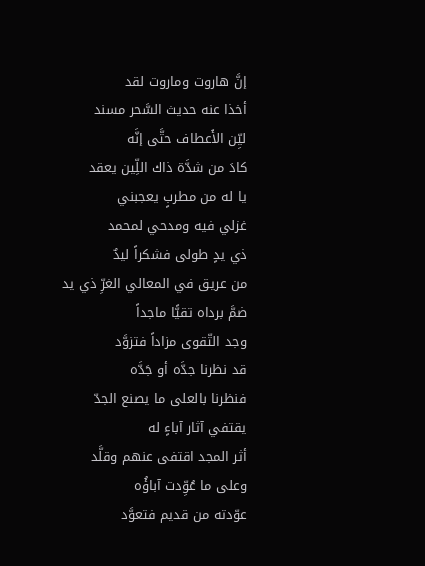إنَّ هاروت وماروت لقد
أخذا عنه حديث السَّحر مسند
ليِّن الأَعطاف حتَّى إنَّه
كادَ من شدَّة ذاك اللِّين يعقد
يا له من مطربٍ يعجبني
غزلي فيه ومدحي لمحمد
ذي يدٍ طولى فشكراً ليدٌ
من عريق في المعالي الغرِّ ذي يد
ضمَّ برداه تقيًّا ماجداً
وجد التّقوى مزاداً فتزوَّد
قد نظرنا جدَّه أو جَدَّه
فنظرنا بالعلى ما يصنع الجدّ
يقتفي آثار آباءٍ له
أثر المجد اقتفى عنهم وقلَّد
وعلى ما عُوِّدت آباؤُه
عوّدته من قديم فتعوَّد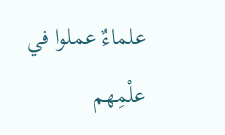علماءٌ عملوا في علْمِهم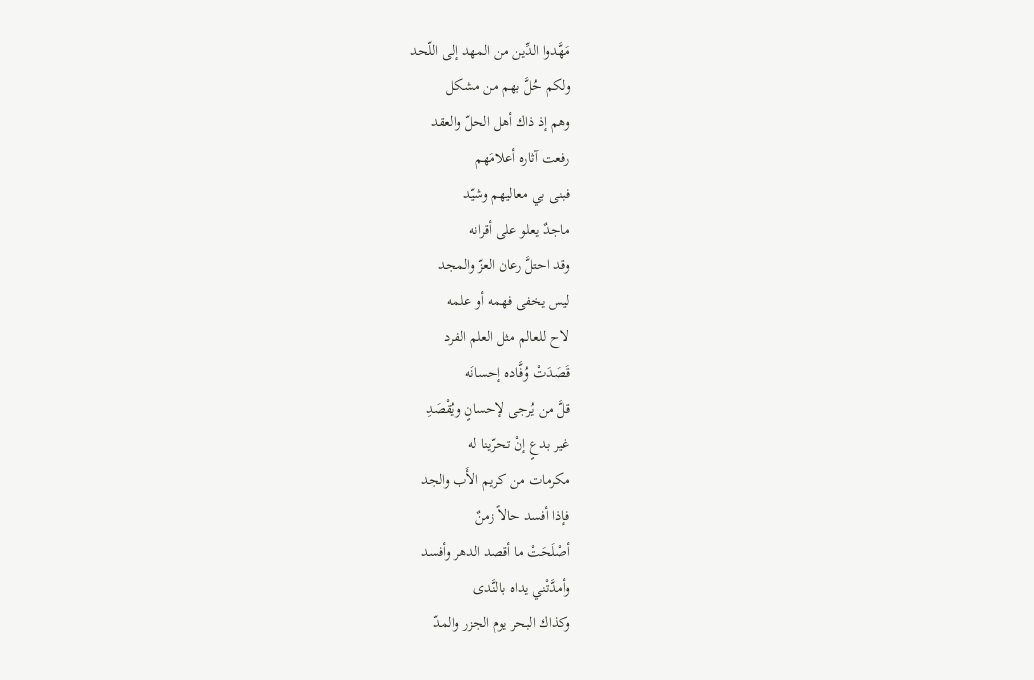مَهَّدوا الدِّين من المهد إلى اللّحد
ولكم حُلَّ بهم من مشكل
وهم إذ ذاك أهل الحلّ والعقد
رفعت آثاره أعلامَهم
فبنى بي معاليهم وشيّد
ماجدٌ يعلو على أقرانه
وقد احتلَّ رعان العزّ والمجد
ليس يخفى فهمه أو علمه
لاح للعالم مثل العلم الفرد
قَصَدَتْ وُفَّاده إحسانَه
قلَّ من يُرجى لإحسانٍ ويُقْصَدِ
غير بدعٍ إنْ تحرّينا له
مكرمات من كريم الأَب والجد
فإذا أفسد حالاً زمنٌ
أصْلَحَتْ ما أقصد الدهر وأفسد
وأمدَّتْني يداه بالنَّدى
وكذاك البحر يوم الجزر والمدّ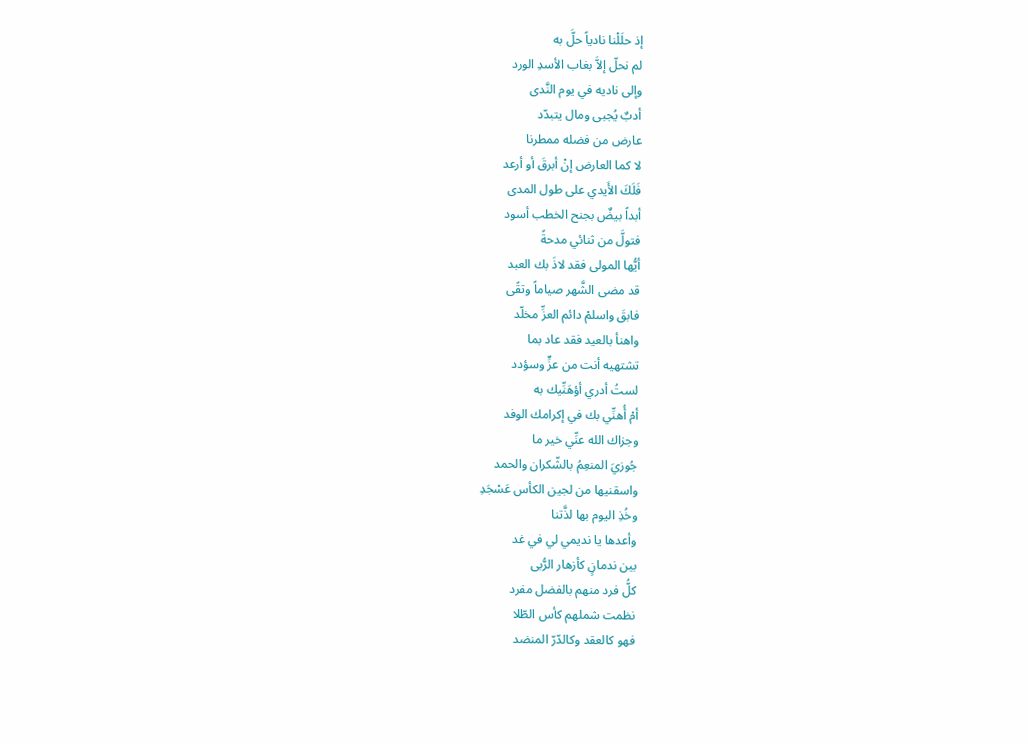إذ حلَلْنا نادياً حلَّ به
لم نحلّ إلاَّ بغاب الأسدِ الورد
وإلى ناديه في يوم النَّدى
أدبٌ يُجبى ومال يتبدّد
عارض من فضله ممطرنا
لا كما العارض إنْ أبرقَ أو أرعد
فَلَكَ الأَيدي على طول المدى
أبداً بيضٌ بجنح الخطب أسود
فتولَّ من ثنائي مدحةً
أيُّها المولى فقد لاذَ بك العبد
قد مضى الشَّهر صياماً وتقًى
فابقَ واسلمْ دائم العزِّ مخلّد
واهنأ بالعيد فقد عاد بما
تشتهيه أنت من عزٍّ وسؤدد
لستُ أدري أؤهَنِّيك به
أمْ أُهنِّي بك في إكرامك الوفد
وجزاك الله عنِّي خير ما
جُوزيَ المنعِمُ بالشّكران والحمد
واسقنيها من لجين الكأس عَسْجَدِ
وخُذِ اليوم بها لذَّتنا
وأعدها يا نديمي لي في غد
بين ندمانٍ كأزهار الرُّبى
كلُّ فرد منهم بالفضل مفرد
نظمت شملهم كأس الطّلا
فهو كالعقد وكالدّرّ المنضد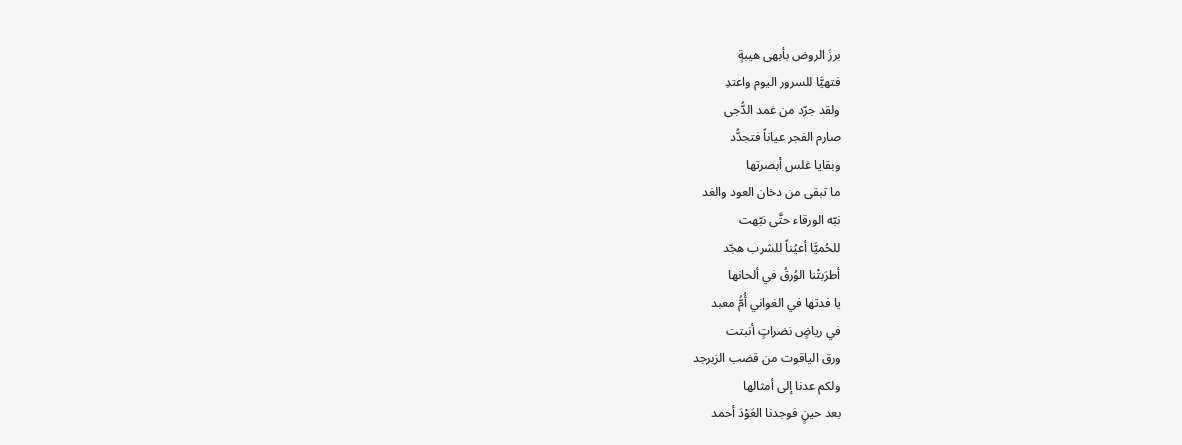برزَ الروض بأبهى هيبةٍ
فتهيَّا للسرور اليوم واعتدِ
ولقد جرّد من غمد الدُّجى
صارم الفجر عياناً فتجدُّد
وبقايا غلس أبصرتها
ما تبقى من دخان العود والغد
نبّه الورقاء حتَّى نبّهت
للحُميَّا أعيُناً للشرب هجّد
أطرَبتْنا الوُرقُ في ألحانها
يا فدتها في الغواني أُمُّ معبد
في رياضٍ نضراتٍ أنبتت
ورق الياقوت من قضب الزبرجد
ولكم عدنا إلى أمثالها
بعد حينٍ فوجدنا العَوْدَ أحمد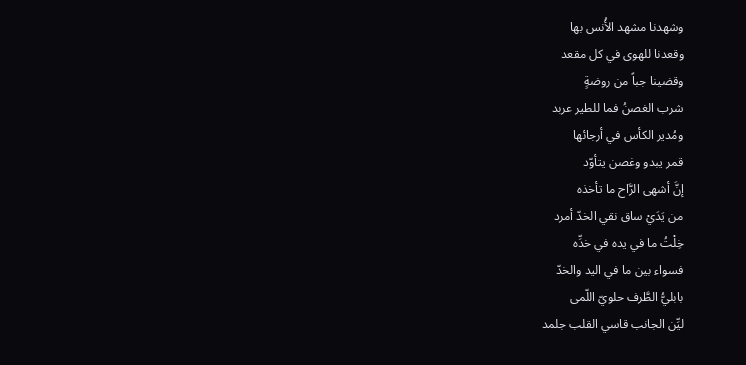وشهدنا مشهد الأُنس بها
وقعدنا للهوى في كل مقعد
وقضينا جباً من روضةٍ
شرب الغصنُ فما للطير عربد
ومُدير الكأس في أرجائها
قمر يبدو وغصن يتأوّد
إنَّ أشهى الرَّاح ما تأخذه
من يَدَيْ ساق نقي الخدّ أمرد
خِلْتُ ما في يده في خدِّه
فسواء بين ما في اليد والخدّ
بابليُّ الطَّرف حلويّ اللّمى
ليِّن الجانب قاسي القلب جلمد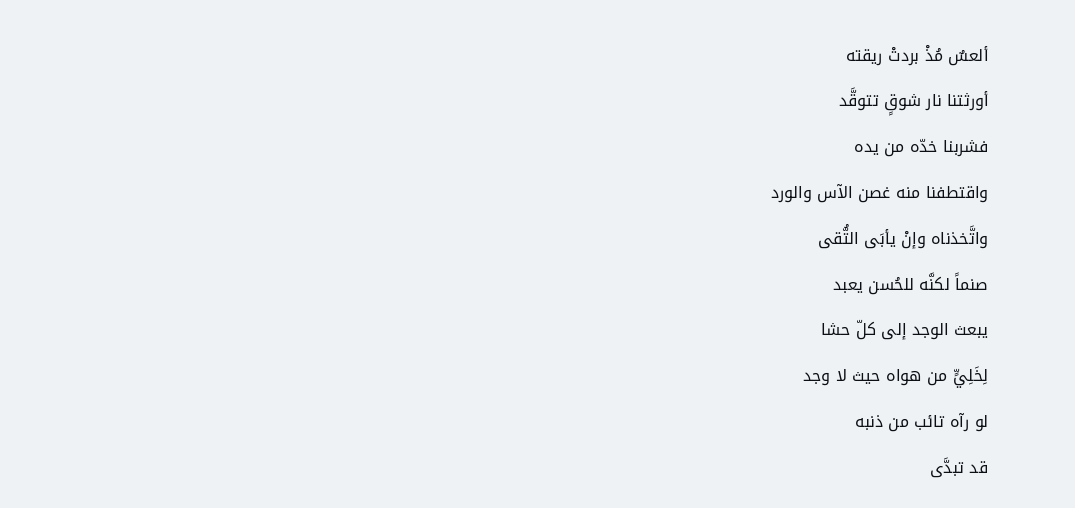ألعسٌ مُذْ بردتْ ريقته
أورثتنا نار شوقٍ تتوقَّد
فشربنا خدّه من يده
واقتطفنا منه غصن الآس والورد
واتَّخذناه وإنْ يأبَى التُّقى
صنماً لكنَّه للحُسن يعبد
يبعث الوجد إلى كلّ حشا
لِخَلِيٍّ من هواه حيث لا وجد
لو رآه تائب من ذنبه
قد تبدَّى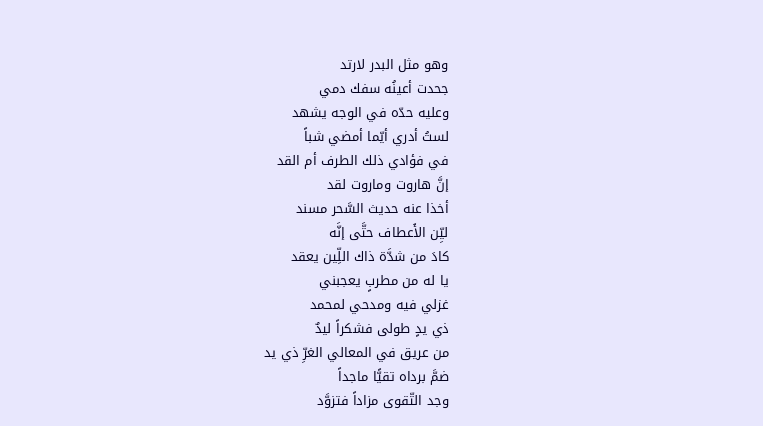وهو مثل البدر لارتد
جحدت أعينُه سفك دمي
وعليه حدّه في الوجه يشهد
لستُ أدري أيّما أمضي شباً
في فؤادي ذلك الطرف أم القد
إنَّ هاروت وماروت لقد
أخذا عنه حديث السَّحر مسند
ليِّن الأَعطاف حتَّى إنَّه
كادَ من شدَّة ذاك اللِّين يعقد
يا له من مطربٍ يعجبني
غزلي فيه ومدحي لمحمد
ذي يدٍ طولى فشكراً ليدٌ
من عريق في المعالي الغرِّ ذي يد
ضمَّ برداه تقيًّا ماجداً
وجد التّقوى مزاداً فتزوَّد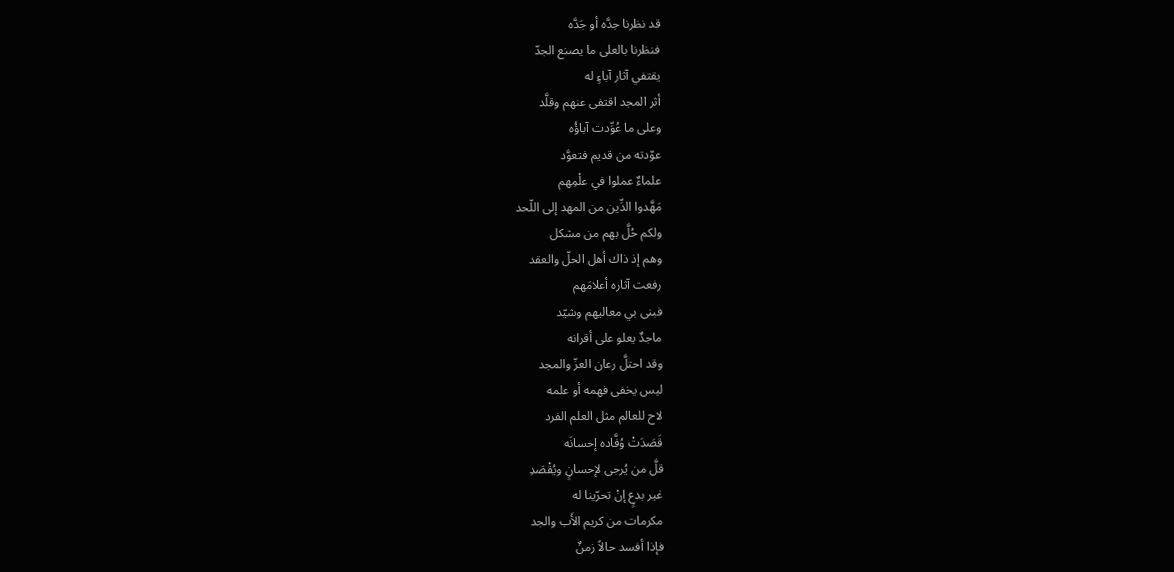قد نظرنا جدَّه أو جَدَّه
فنظرنا بالعلى ما يصنع الجدّ
يقتفي آثار آباءٍ له
أثر المجد اقتفى عنهم وقلَّد
وعلى ما عُوِّدت آباؤُه
عوّدته من قديم فتعوَّد
علماءٌ عملوا في علْمِهم
مَهَّدوا الدِّين من المهد إلى اللّحد
ولكم حُلَّ بهم من مشكل
وهم إذ ذاك أهل الحلّ والعقد
رفعت آثاره أعلامَهم
فبنى بي معاليهم وشيّد
ماجدٌ يعلو على أقرانه
وقد احتلَّ رعان العزّ والمجد
ليس يخفى فهمه أو علمه
لاح للعالم مثل العلم الفرد
قَصَدَتْ وُفَّاده إحسانَه
قلَّ من يُرجى لإحسانٍ ويُقْصَدِ
غير بدعٍ إنْ تحرّينا له
مكرمات من كريم الأَب والجد
فإذا أفسد حالاً زمنٌ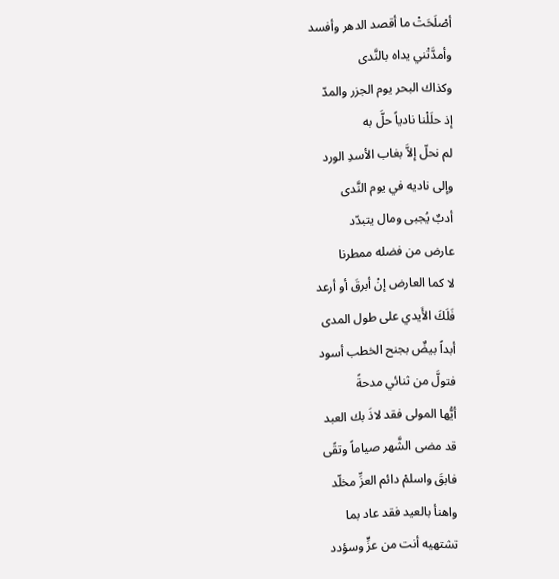أصْلَحَتْ ما أقصد الدهر وأفسد
وأمدَّتْني يداه بالنَّدى
وكذاك البحر يوم الجزر والمدّ
إذ حلَلْنا نادياً حلَّ به
لم نحلّ إلاَّ بغاب الأسدِ الورد
وإلى ناديه في يوم النَّدى
أدبٌ يُجبى ومال يتبدّد
عارض من فضله ممطرنا
لا كما العارض إنْ أبرقَ أو أرعد
فَلَكَ الأَيدي على طول المدى
أبداً بيضٌ بجنح الخطب أسود
فتولَّ من ثنائي مدحةً
أيُّها المولى فقد لاذَ بك العبد
قد مضى الشَّهر صياماً وتقًى
فابقَ واسلمْ دائم العزِّ مخلّد
واهنأ بالعيد فقد عاد بما
تشتهيه أنت من عزٍّ وسؤدد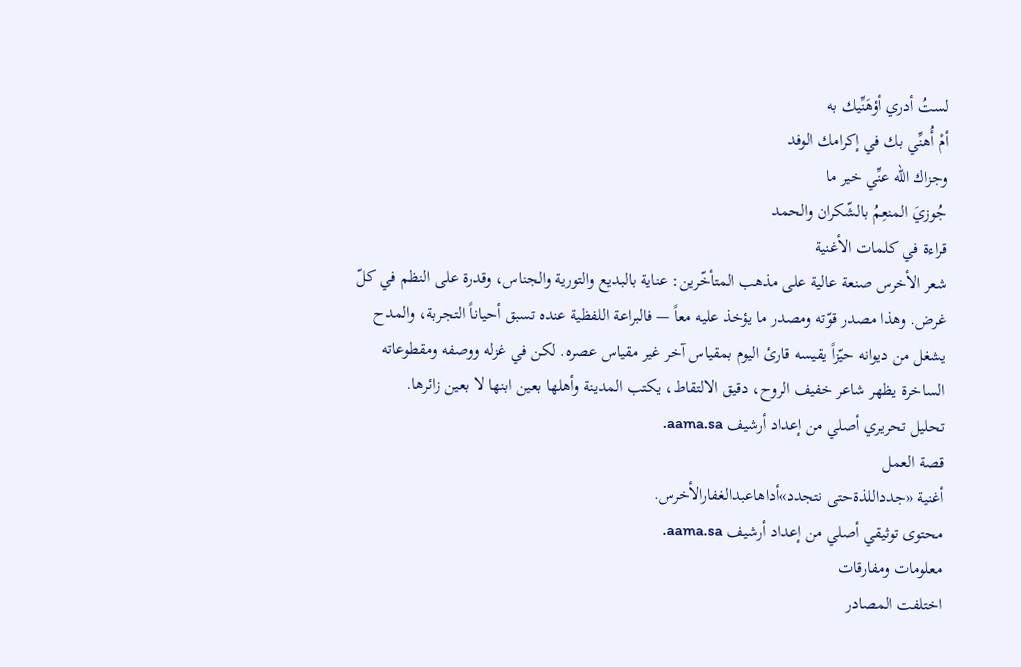لستُ أدري أؤهَنِّيك به
أمْ أُهنِّي بك في إكرامك الوفد
وجزاك الله عنِّي خير ما
جُوزيَ المنعِمُ بالشّكران والحمد
قراءة في كلمات الأغنية
شعر الأخرس صنعة عالية على مذهب المتأخّرين: عناية بالبديع والتورية والجناس، وقدرة على النظم في كلّ غرض. وهذا مصدر قوّته ومصدر ما يؤخذ عليه معاً — فالبراعة اللفظية عنده تسبق أحياناً التجربة، والمدح يشغل من ديوانه حيّزاً يقيسه قارئ اليوم بمقياس آخر غير مقياس عصره. لكن في غزله ووصفه ومقطوعاته الساخرة يظهر شاعر خفيف الروح، دقيق الالتقاط، يكتب المدينة وأهلها بعين ابنها لا بعين زائرها.
تحليل تحريري أصلي من إعداد أرشيف aama.sa.
قصة العمل
أغنية «جدداللذةحتى نتجدد»أداهاعبدالغفارالأخرس.
محتوى توثيقي أصلي من إعداد أرشيف aama.sa.
معلومات ومفارقات
اختلفت المصادر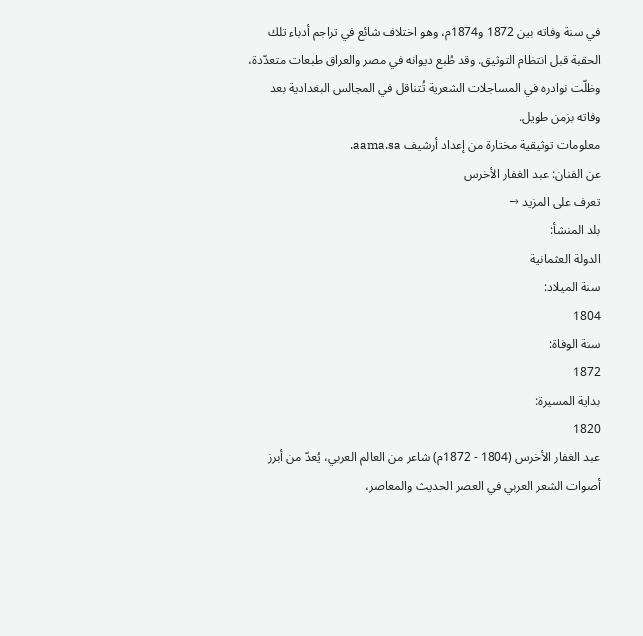في سنة وفاته بين 1872 و1874م، وهو اختلاف شائع في تراجم أدباء تلك الحقبة قبل انتظام التوثيق. وقد طُبع ديوانه في مصر والعراق طبعات متعدّدة، وظلّت نوادره في المساجلات الشعرية تُتناقل في المجالس البغدادية بعد وفاته بزمن طويل.
معلومات توثيقية مختارة من إعداد أرشيف aama.sa.
عن الفنان: عبد الغفار الأخرس
تعرف على المزيد →
بلد المنشأ:
الدولة العثمانية
سنة الميلاد:
1804
سنة الوفاة:
1872
بداية المسيرة:
1820
عبد الغفار الأخرس (1804 - 1872م) شاعر من العالم العربي، يُعدّ من أبرز أصوات الشعر العربي في العصر الحديث والمعاصر،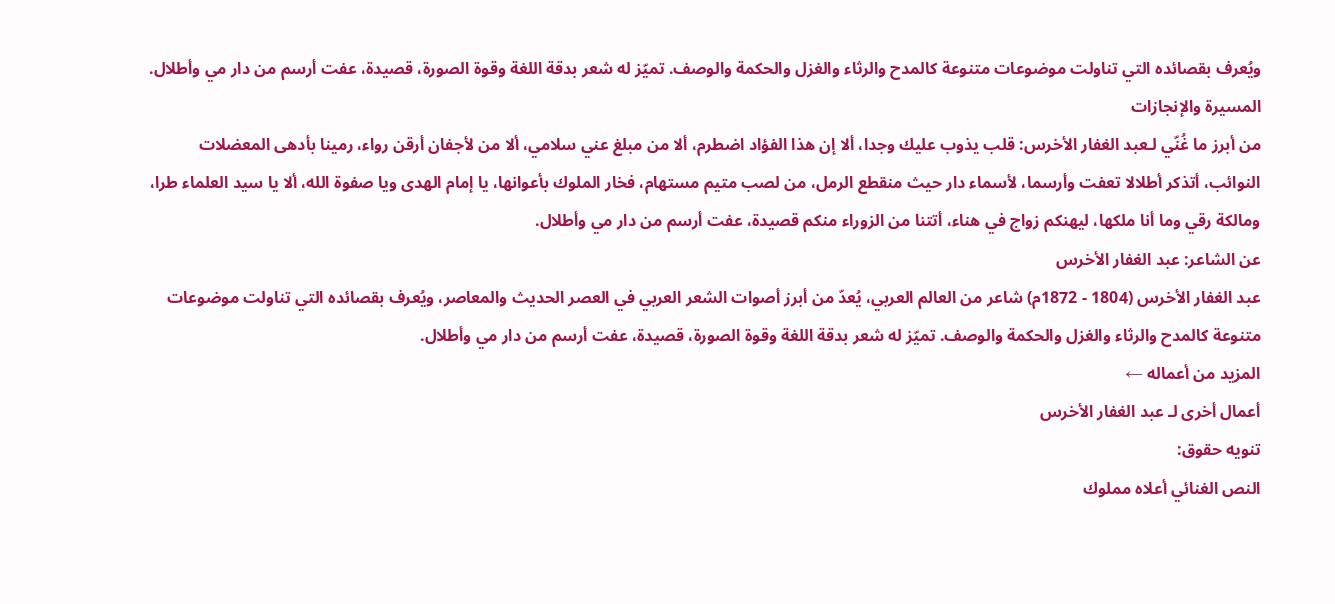ويُعرف بقصائده التي تناولت موضوعات متنوعة كالمدح والرثاء والغزل والحكمة والوصف. تميّز له شعر بدقة اللغة وقوة الصورة، قصيدة، عفت أرسم من دار مي وأطلال.
المسيرة والإنجازات
من أبرز ما غُنّي لـعبد الغفار الأخرس: قلب يذوب عليك وجدا، ألا إن هذا الفؤاد اضطرم، ألا من مبلغ عني سلامي، ألا من لأجفان أرقن رواء، رمينا بأدهى المعضلات النوائب، أتذكر أطلالا تعفت وأرسما، لأسماء دار حيث منقطع الرمل، من لصب متيم مستهام، فخار الملوك بأعوانها، يا إمام الهدى ويا صفوة الله، ألا يا سيد العلماء طرا، ومالكة رقي وما أنا ملكها، ليهنكم زواج في هناء، أتتنا من الزوراء منكم قصيدة، عفت أرسم من دار مي وأطلال.
عن الشاعر: عبد الغفار الأخرس
عبد الغفار الأخرس (1804 - 1872م) شاعر من العالم العربي، يُعدّ من أبرز أصوات الشعر العربي في العصر الحديث والمعاصر، ويُعرف بقصائده التي تناولت موضوعات متنوعة كالمدح والرثاء والغزل والحكمة والوصف. تميّز له شعر بدقة اللغة وقوة الصورة، قصيدة، عفت أرسم من دار مي وأطلال.
المزيد من أعماله ←
أعمال أخرى لـ عبد الغفار الأخرس
تنويه حقوق:
النص الغنائي أعلاه مملوك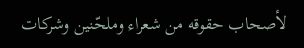لأصحاب حقوقه من شعراء وملحّنين وشركات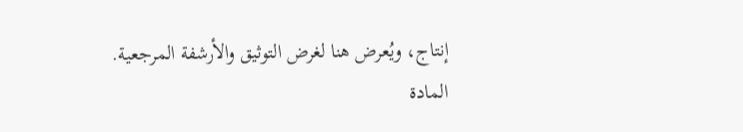إنتاج، ويُعرض هنا لغرض التوثيق والأرشفة المرجعية.
المادة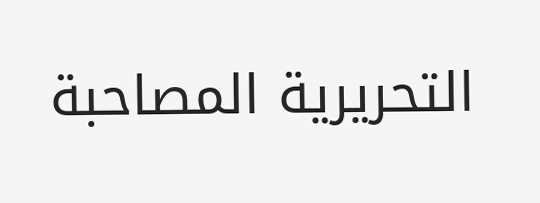التحريرية المصاحبة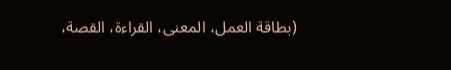(بطاقة العمل، المعنى، القراءة، القصة،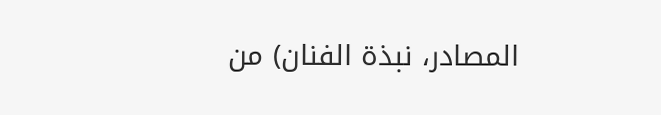المصادر، نبذة الفنان) من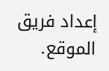إعداد فريق الموقع.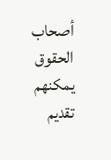أصحاب الحقوق يمكنهم تقديم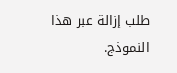طلب إزالة عبر هذا النموذج.